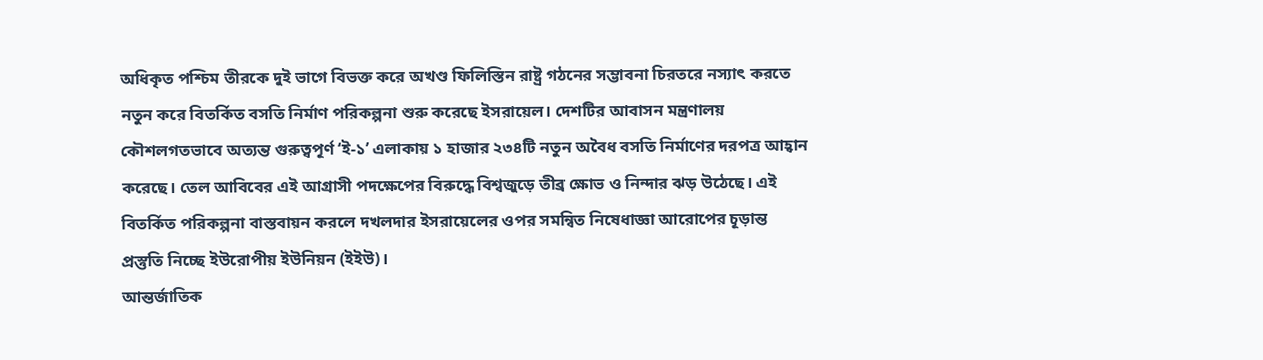অধিকৃত পশ্চিম তীরকে দুই ভাগে বিভক্ত করে অখণ্ড ফিলিস্তিন রাষ্ট্র গঠনের সম্ভাবনা চিরতরে নস্যাৎ করতে নতুন করে বিতর্কিত বসতি নির্মাণ পরিকল্পনা শুরু করেছে ইসরায়েল। দেশটির আবাসন মন্ত্রণালয় কৌশলগতভাবে অত্যন্ত গুরুত্বপূর্ণ ‘ই-১’ এলাকায় ১ হাজার ২৩৪টি নতুন অবৈধ বসতি নির্মাণের দরপত্র আহ্বান করেছে। তেল আবিবের এই আগ্রাসী পদক্ষেপের বিরুদ্ধে বিশ্বজুড়ে তীব্র ক্ষোভ ও নিন্দার ঝড় উঠেছে। এই বিতর্কিত পরিকল্পনা বাস্তবায়ন করলে দখলদার ইসরায়েলের ওপর সমন্বিত নিষেধাজ্ঞা আরোপের চূড়ান্ত প্রস্তুতি নিচ্ছে ইউরোপীয় ইউনিয়ন (ইইউ)।
আন্তর্জাতিক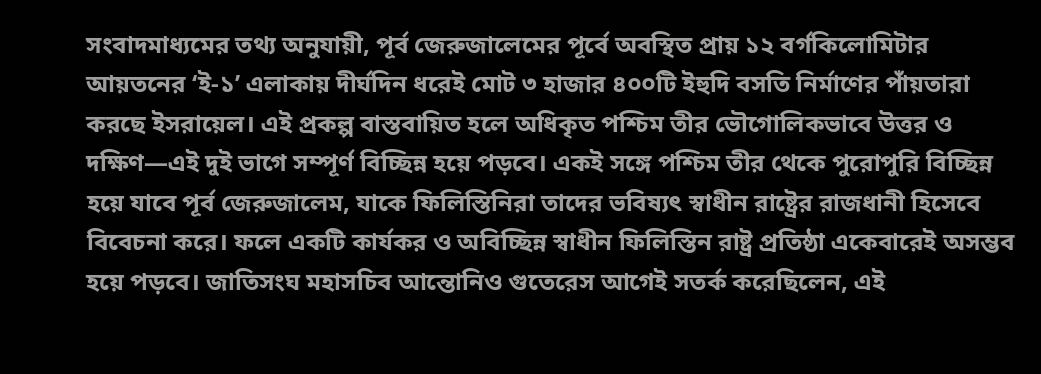সংবাদমাধ্যমের তথ্য অনুযায়ী, পূর্ব জেরুজালেমের পূর্বে অবস্থিত প্রায় ১২ বর্গকিলোমিটার আয়তনের ‘ই-১’ এলাকায় দীর্ঘদিন ধরেই মোট ৩ হাজার ৪০০টি ইহুদি বসতি নির্মাণের পাঁয়তারা করছে ইসরায়েল। এই প্রকল্প বাস্তবায়িত হলে অধিকৃত পশ্চিম তীর ভৌগোলিকভাবে উত্তর ও দক্ষিণ—এই দুই ভাগে সম্পূর্ণ বিচ্ছিন্ন হয়ে পড়বে। একই সঙ্গে পশ্চিম তীর থেকে পুরোপুরি বিচ্ছিন্ন হয়ে যাবে পূর্ব জেরুজালেম, যাকে ফিলিস্তিনিরা তাদের ভবিষ্যৎ স্বাধীন রাষ্ট্রের রাজধানী হিসেবে বিবেচনা করে। ফলে একটি কার্যকর ও অবিচ্ছিন্ন স্বাধীন ফিলিস্তিন রাষ্ট্র প্রতিষ্ঠা একেবারেই অসম্ভব হয়ে পড়বে। জাতিসংঘ মহাসচিব আন্তোনিও গুতেরেস আগেই সতর্ক করেছিলেন, এই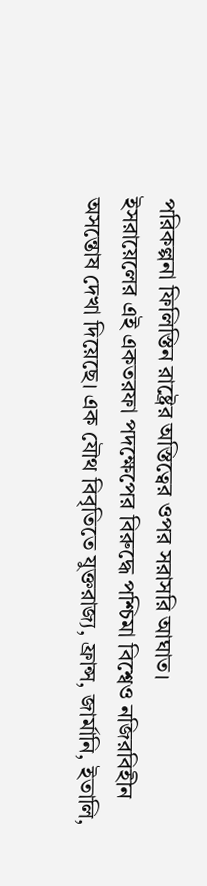পরিকল্পনা ফিলিস্তিন রাষ্ট্রের অস্তিত্বের ওপর সরাসরি আঘাত।
ইসরায়েলের এই একতরফা পদক্ষেপের বিরুদ্ধে পশ্চিমা বিশ্বেও নজিরবিহীন অসন্তোষ দেখা দিয়েছে। এক যৌথ বিবৃতিতে যুক্তরাজ্য, ফ্রান্স, জার্মানি, ইতালি,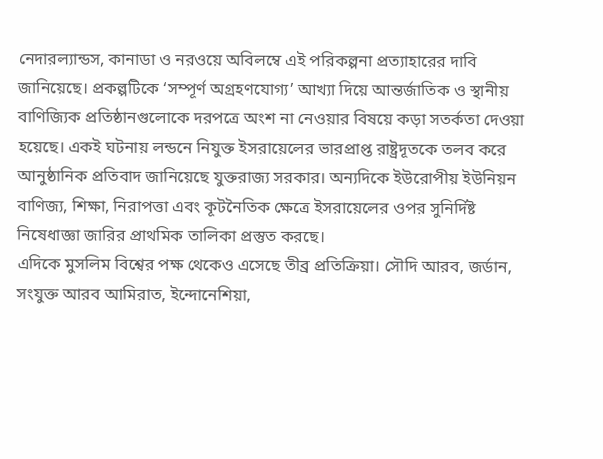নেদারল্যান্ডস, কানাডা ও নরওয়ে অবিলম্বে এই পরিকল্পনা প্রত্যাহারের দাবি জানিয়েছে। প্রকল্পটিকে ‘সম্পূর্ণ অগ্রহণযোগ্য’ আখ্যা দিয়ে আন্তর্জাতিক ও স্থানীয় বাণিজ্যিক প্রতিষ্ঠানগুলোকে দরপত্রে অংশ না নেওয়ার বিষয়ে কড়া সতর্কতা দেওয়া হয়েছে। একই ঘটনায় লন্ডনে নিযুক্ত ইসরায়েলের ভারপ্রাপ্ত রাষ্ট্রদূতকে তলব করে আনুষ্ঠানিক প্রতিবাদ জানিয়েছে যুক্তরাজ্য সরকার। অন্যদিকে ইউরোপীয় ইউনিয়ন বাণিজ্য, শিক্ষা, নিরাপত্তা এবং কূটনৈতিক ক্ষেত্রে ইসরায়েলের ওপর সুনির্দিষ্ট নিষেধাজ্ঞা জারির প্রাথমিক তালিকা প্রস্তুত করছে।
এদিকে মুসলিম বিশ্বের পক্ষ থেকেও এসেছে তীব্র প্রতিক্রিয়া। সৌদি আরব, জর্ডান, সংযুক্ত আরব আমিরাত, ইন্দোনেশিয়া,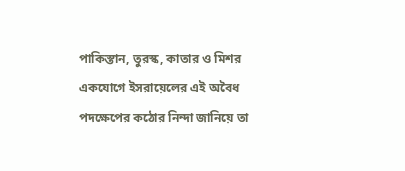পাকিস্তান, তুরস্ক, কাতার ও মিশর একযোগে ইসরায়েলের এই অবৈধ পদক্ষেপের কঠোর নিন্দা জানিয়ে তা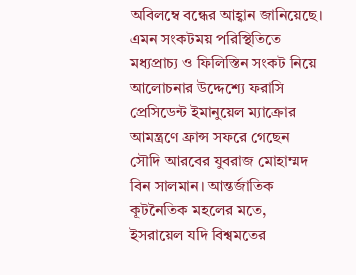অবিলম্বে বন্ধের আহ্বান জানিয়েছে। এমন সংকটময় পরিস্থিতিতে মধ্যপ্রাচ্য ও ফিলিস্তিন সংকট নিয়ে আলোচনার উদ্দেশ্যে ফরাসি প্রেসিডেন্ট ইমানুয়েল ম্যাক্রোর আমন্ত্রণে ফ্রান্স সফরে গেছেন সৌদি আরবের যুবরাজ মোহাম্মদ বিন সালমান। আন্তর্জাতিক কূটনৈতিক মহলের মতে, ইসরায়েল যদি বিশ্বমতের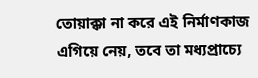তোয়াক্কা না করে এই নির্মাণকাজ এগিয়ে নেয়, তবে তা মধ্যপ্রাচ্যে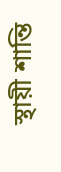স্থায়ী শান্তি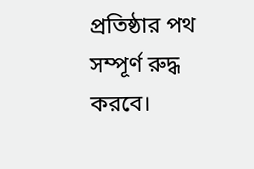প্রতিষ্ঠার পথ সম্পূর্ণ রুদ্ধ করবে।